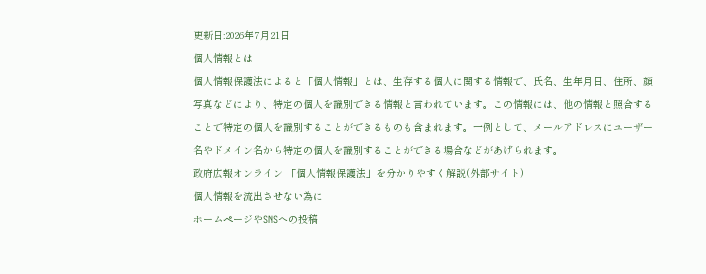更新日:2026年7月21日
個人情報とは
個人情報保護法によると「個人情報」とは、生存する個人に関する情報で、氏名、生年月日、住所、顔写真などにより、特定の個人を識別できる情報と言われています。この情報には、他の情報と照合することで特定の個人を識別することができるものも含まれます。一例として、メールアドレスにユーザー名やドメイン名から特定の個人を識別することができる場合などがあげられます。
政府広報オンライン 「個人情報保護法」を分かりやすく解説(外部サイト)
個人情報を流出させない為に
ホームページやSNSへの投稿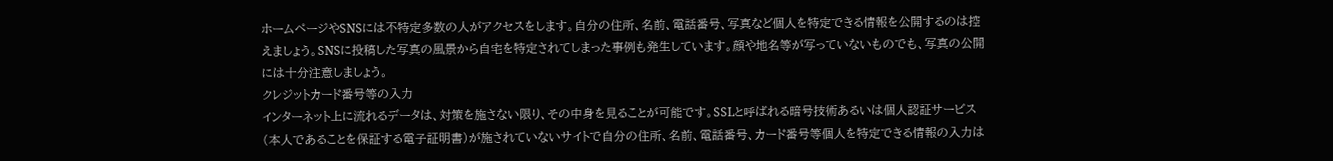ホームページやSNSには不特定多数の人がアクセスをします。自分の住所、名前、電話番号、写真など個人を特定できる情報を公開するのは控えましょう。SNSに投稿した写真の風景から自宅を特定されてしまった事例も発生しています。顔や地名等が写っていないものでも、写真の公開には十分注意しましょう。
クレジットカード番号等の入力
インターネット上に流れるデータは、対策を施さない限り、その中身を見ることが可能です。SSLと呼ばれる暗号技術あるいは個人認証サービス(本人であることを保証する電子証明書)が施されていないサイトで自分の住所、名前、電話番号、カード番号等個人を特定できる情報の入力は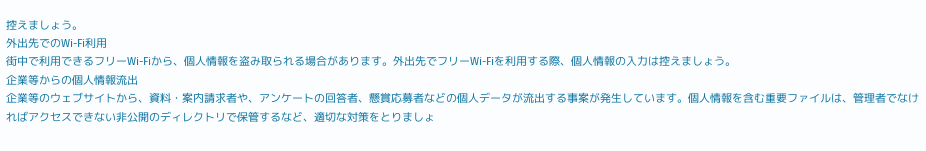控えましょう。
外出先でのWi-Fi利用
街中で利用できるフリーWi-Fiから、個人情報を盗み取られる場合があります。外出先でフリーWi-Fiを利用する際、個人情報の入力は控えましょう。
企業等からの個人情報流出
企業等のウェブサイトから、資料・案内請求者や、アンケートの回答者、懸賞応募者などの個人データが流出する事案が発生しています。個人情報を含む重要ファイルは、管理者でなければアクセスできない非公開のディレクトリで保管するなど、適切な対策をとりましょ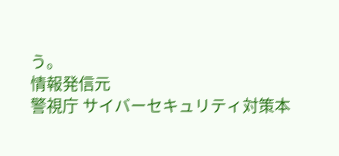う。
情報発信元
警視庁 サイバーセキュリティ対策本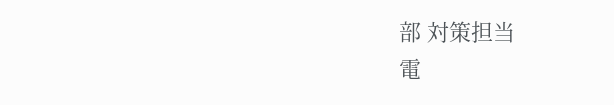部 対策担当
電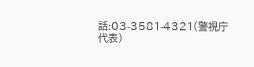話:03-3581-4321(警視庁代表)